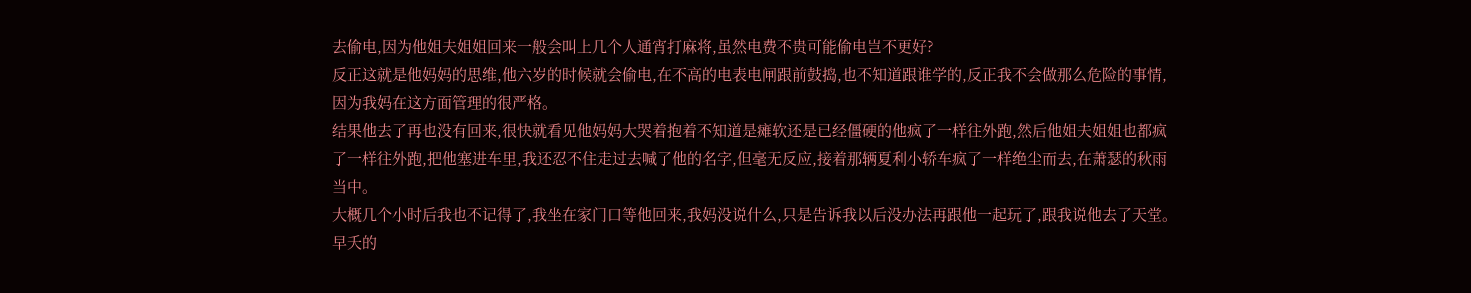去偷电,因为他姐夫姐姐回来一般会叫上几个人通宵打麻将,虽然电费不贵可能偷电岂不更好?
反正这就是他妈妈的思维,他六岁的时候就会偷电,在不高的电表电闸跟前鼓捣,也不知道跟谁学的,反正我不会做那么危险的事情,因为我妈在这方面管理的很严格。
结果他去了再也没有回来,很快就看见他妈妈大哭着抱着不知道是瘫软还是已经僵硬的他疯了一样往外跑,然后他姐夫姐姐也都疯了一样往外跑,把他塞进车里,我还忍不住走过去喊了他的名字,但毫无反应,接着那辆夏利小轿车疯了一样绝尘而去,在萧瑟的秋雨当中。
大概几个小时后我也不记得了,我坐在家门口等他回来,我妈没说什么,只是告诉我以后没办法再跟他一起玩了,跟我说他去了天堂。
早夭的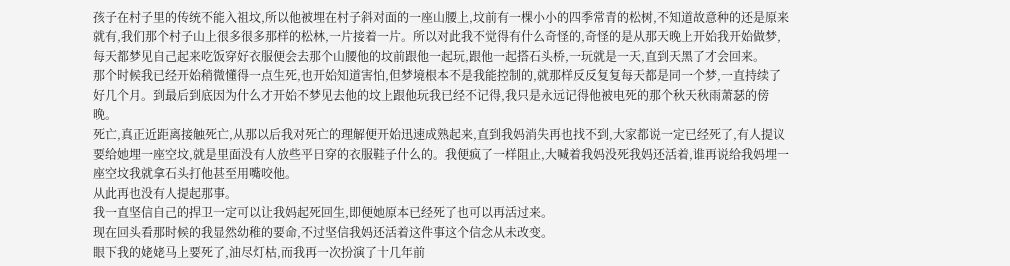孩子在村子里的传统不能入祖坟,所以他被埋在村子斜对面的一座山腰上,坟前有一棵小小的四季常青的松树,不知道故意种的还是原来就有,我们那个村子山上很多很多那样的松林,一片接着一片。所以对此我不觉得有什么奇怪的,奇怪的是从那天晚上开始我开始做梦,每天都梦见自己起来吃饭穿好衣服便会去那个山腰他的坟前跟他一起玩,跟他一起搭石头桥,一玩就是一天,直到天黑了才会回来。
那个时候我已经开始稍微懂得一点生死,也开始知道害怕,但梦境根本不是我能控制的,就那样反反复复每天都是同一个梦,一直持续了好几个月。到最后到底因为什么才开始不梦见去他的坟上跟他玩我已经不记得,我只是永远记得他被电死的那个秋天秋雨萧瑟的傍晚。
死亡,真正近距离接触死亡,从那以后我对死亡的理解便开始迅速成熟起来,直到我妈消失再也找不到,大家都说一定已经死了,有人提议要给她埋一座空坟,就是里面没有人放些平日穿的衣服鞋子什么的。我便疯了一样阻止,大喊着我妈没死我妈还活着,谁再说给我妈埋一座空坟我就拿石头打他甚至用嘴咬他。
从此再也没有人提起那事。
我一直坚信自己的捍卫一定可以让我妈起死回生,即便她原本已经死了也可以再活过来。
现在回头看那时候的我显然幼稚的要命,不过坚信我妈还活着这件事这个信念从未改变。
眼下我的姥姥马上要死了,油尽灯枯,而我再一次扮演了十几年前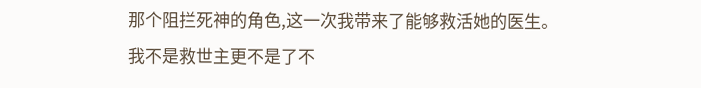那个阻拦死神的角色,这一次我带来了能够救活她的医生。
我不是救世主更不是了不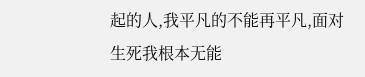起的人,我平凡的不能再平凡,面对生死我根本无能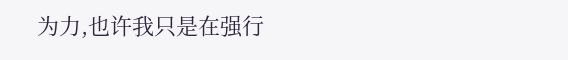为力,也许我只是在强行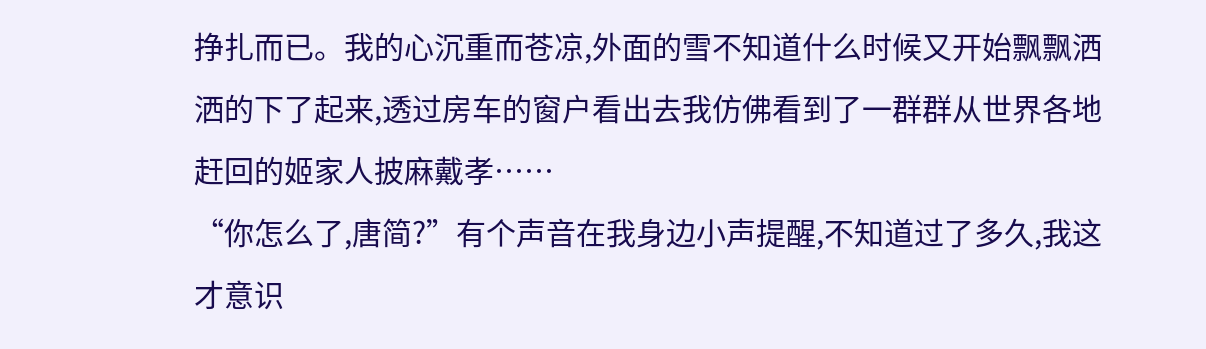挣扎而已。我的心沉重而苍凉,外面的雪不知道什么时候又开始飘飘洒洒的下了起来,透过房车的窗户看出去我仿佛看到了一群群从世界各地赶回的姬家人披麻戴孝……
“你怎么了,唐简?”有个声音在我身边小声提醒,不知道过了多久,我这才意识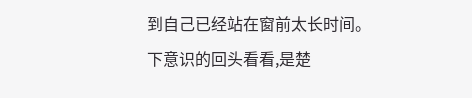到自己已经站在窗前太长时间。
下意识的回头看看,是楚